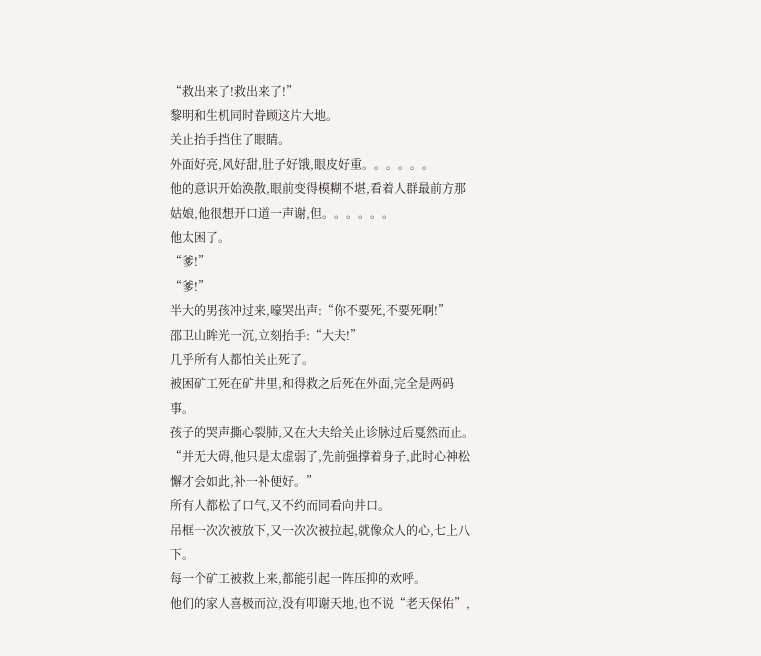“救出来了!救出来了!”
黎明和生机同时眷顾这片大地。
关止抬手挡住了眼睛。
外面好亮,风好甜,肚子好饿,眼皮好重。。。。。。
他的意识开始涣散,眼前变得模糊不堪,看着人群最前方那姑娘,他很想开口道一声谢,但。。。。。。
他太困了。
“爹!”
“爹!”
半大的男孩冲过来,嚎哭出声:“你不要死,不要死啊!”
邵卫山眸光一沉,立刻抬手:“大夫!”
几乎所有人都怕关止死了。
被困矿工死在矿井里,和得救之后死在外面,完全是两码事。
孩子的哭声撕心裂肺,又在大夫给关止诊脉过后戛然而止。
“并无大碍,他只是太虚弱了,先前强撑着身子,此时心神松懈才会如此,补一补便好。”
所有人都松了口气,又不约而同看向井口。
吊框一次次被放下,又一次次被拉起,就像众人的心,七上八下。
每一个矿工被救上来,都能引起一阵压抑的欢呼。
他们的家人喜极而泣,没有叩谢天地,也不说“老天保佑”,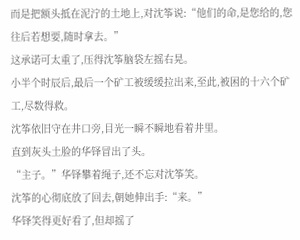而是把额头抵在泥泞的土地上,对沈筝说:“他们的命,是您给的,您往后若想要,随时拿去。”
这承诺可太重了,压得沈筝脑袋左摇右晃。
小半个时辰后,最后一个矿工被缓缓拉出来,至此,被困的十六个矿工,尽数得救。
沈筝依旧守在井口旁,目光一瞬不瞬地看着井里。
直到灰头土脸的华铎冒出了头。
“主子。”华铎攀着绳子,还不忘对沈筝笑。
沈筝的心彻底放了回去,朝她伸出手:“来。”
华铎笑得更好看了,但却摇了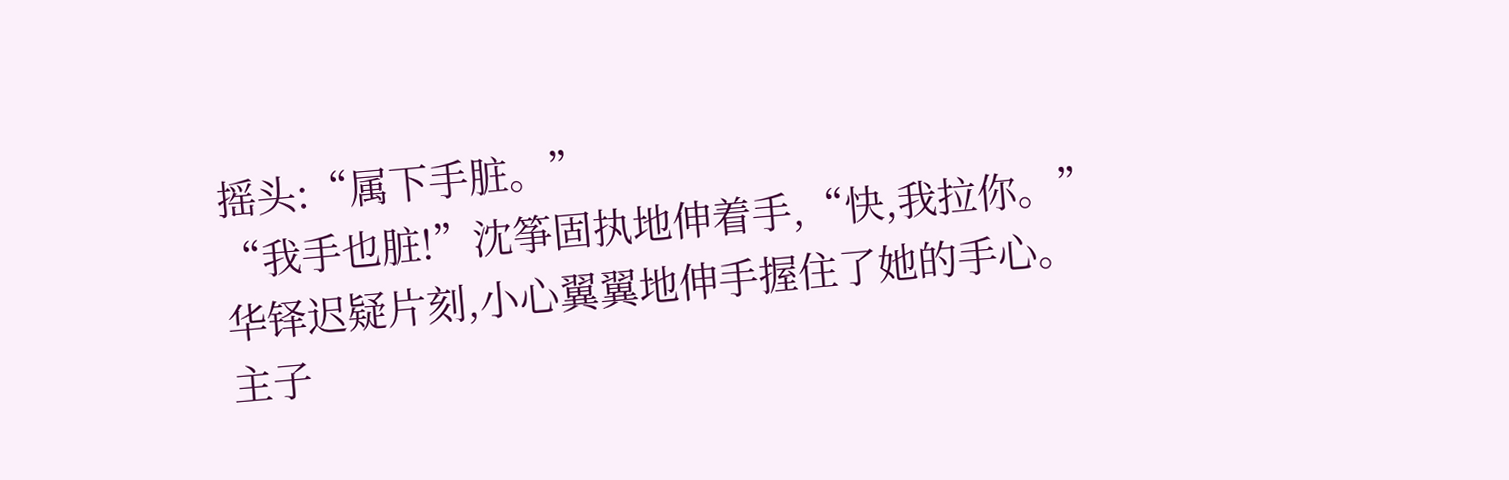摇头:“属下手脏。”
“我手也脏!”沈筝固执地伸着手,“快,我拉你。”
华铎迟疑片刻,小心翼翼地伸手握住了她的手心。
主子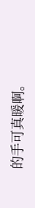的手可真暖啊。